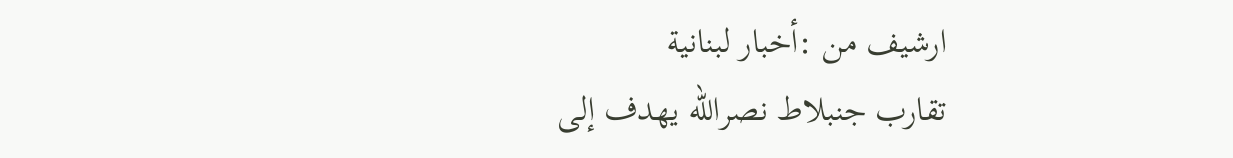ارشيف من :أخبار لبنانية
تقارب جنبلاط نصرالله يهدف إلى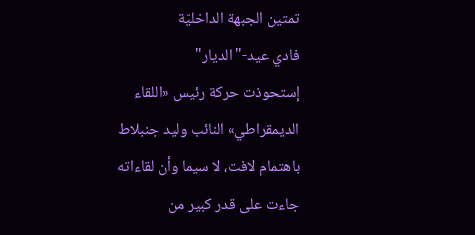تمتين الجبهة الداخليّة
فادي عيد-"الديار"
إستحوذت حركة رئيس «اللقاء الديمقراطي» النائب وليد جنبلاط باهتمام لافت، لا سيما وأن لقاءاته جاءت على قدر كبير من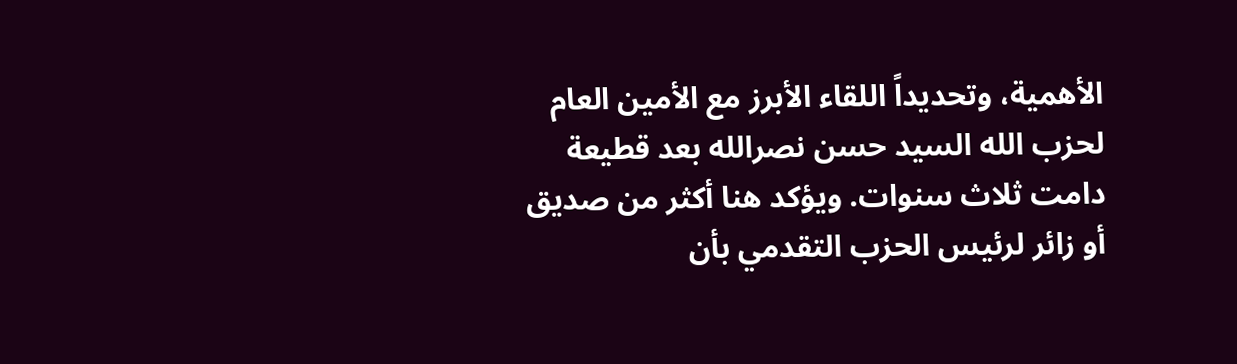الأهمية، وتحديداً اللقاء الأبرز مع الأمين العام لحزب الله السيد حسن نصرالله بعد قطيعة دامت ثلاث سنوات. ويؤكد هنا أكثر من صديق أو زائر لرئيس الحزب التقدمي بأن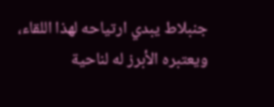جنبلاط يبدي ارتياحه لهذا اللقاء، ويعتبره الأبرز له لناحية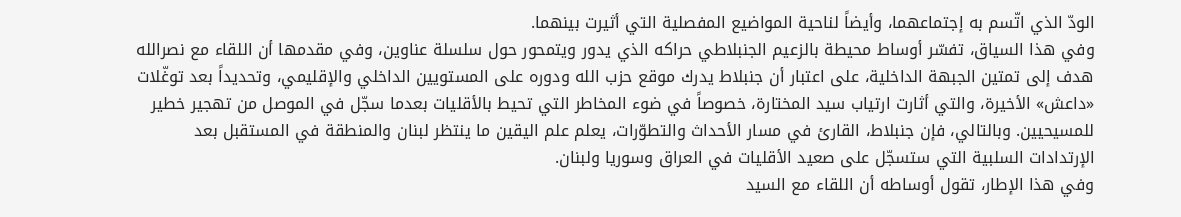الودّ الذي اتّسم به إجتماعهما، وأيضاً لناحية المواضيع المفصلية التي أثيرت بينهما.
وفي هذا السياق، تفسّر أوساط محيطة بالزعيم الجنبلاطي حراكه الذي يدور ويتمحور حول سلسلة عناوين، وفي مقدمها أن اللقاء مع نصرالله هدف إلى تمتين الجبهة الداخلية، على اعتبار أن جنبلاط يدرك موقع حزب الله ودوره على المستويين الداخلي والإقليمي، وتحديداً بعد توغّلات «داعش» الأخيرة، والتي أثارت ارتياب سيد المختارة، خصوصاً في ضوء المخاطر التي تحيط بالأقليات بعدما سجّل في الموصل من تهجير خطير للمسيحيين. وبالتالي، فإن جنبلاط، القارئ في مسار الأحداث والتطوّرات، يعلم علم اليقين ما ينتظر لبنان والمنطقة في المستقبل بعد الإرتدادات السلبية التي ستسجّل على صعيد الأقليات في العراق وسوريا ولبنان.
وفي هذا الإطار، تقول أوساطه أن اللقاء مع السيد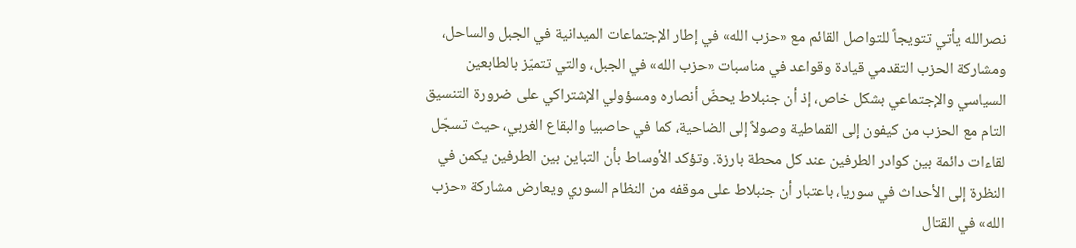نصرالله يأتي تتويجاً للتواصل القائم مع «حزب الله» في إطار الإجتماعات الميدانية في الجبل والساحل، ومشاركة الحزب التقدمي قيادة وقواعد في مناسبات «حزب الله» في الجبل، والتي تتميّز بالطابعين السياسي والإجتماعي بشكل خاص، إذ أن جنبلاط يحضّ أنصاره ومسؤولي الإشتراكي على ضرورة التنسيق التام مع الحزب من كيفون إلى القماطية وصولاً إلى الضاحية، كما في حاصبيا والبقاع الغربي، حيث تسجّل لقاءات دائمة بين كوادر الطرفين عند كل محطة بارزة. وتؤكد الأوساط بأن التباين بين الطرفين يكمن في النظرة إلى الأحداث في سوريا، باعتبار أن جنبلاط على موقفه من النظام السوري ويعارض مشاركة «حزب الله» في القتال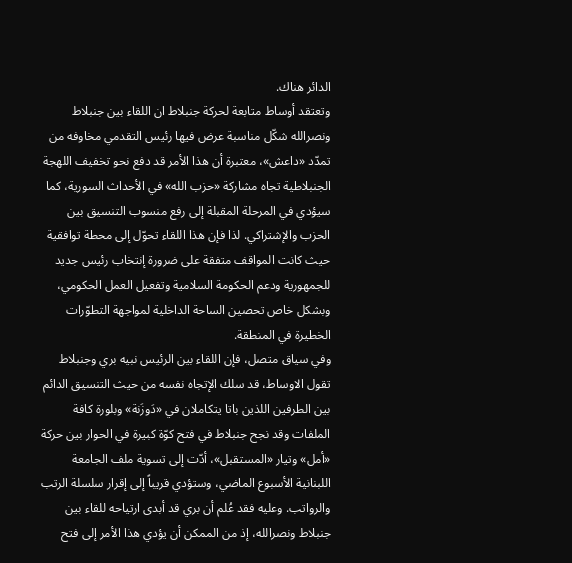الدائر هناك.
وتعتقد أوساط متابعة لحركة جنبلاط ان اللقاء بين جنبلاط ونصرالله شكّل مناسبة عرض فيها رئيس التقدمي مخاوفه من تمدّد «داعش»، معتبرة أن هذا الأمر قد دفع نحو تخفيف اللهجة الجنبلاطية تجاه مشاركة «حزب الله» في الأحداث السورية، كما سيؤدي في المرحلة المقبلة إلى رفع منسوب التنسيق بين الحزب والإشتراكي. لذا فإن هذا اللقاء تحوّل إلى محطة توافقية حيث كانت المواقف متفقة على ضرورة إنتخاب رئيس جديد للجمهورية ودعم الحكومة السلامية وتفعيل العمل الحكومي، وبشكل خاص تحصين الساحة الداخلية لمواجهة التطوّرات الخطيرة في المنطقة.
وفي سياق متصل، فإن اللقاء بين الرئيس نبيه بري وجنبلاط تقول الاوساط، قد سلك الإتجاه نفسه من حيث التنسيق الدائم بين الطرفين اللذين باتا يتكاملان في «دَوزَنة» وبلورة كافة الملفات وقد نجح جنبلاط في فتح كوّة كبيرة في الحوار بين حركة «أمل» وتيار «المستقبل»، أدّت إلى تسوية ملف الجامعة اللبنانية الأسبوع الماضي، وستؤدي قريباً إلى إقرار سلسلة الرتب والرواتب. وعليه فقد عُلم أن بري قد أبدى ارتياحه للقاء بين جنبلاط ونصرالله، إذ من الممكن أن يؤدي هذا الأمر إلى فتح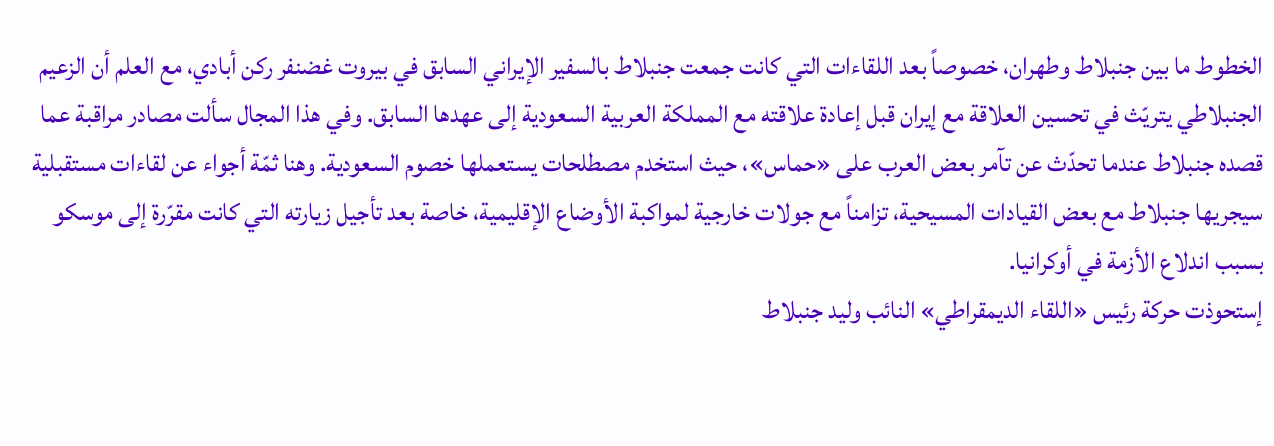الخطوط ما بين جنبلاط وطهران، خصوصاً بعد اللقاءات التي كانت جمعت جنبلاط بالسفير الإيراني السابق في بيروت غضنفر ركن أبادي، مع العلم أن الزعيم الجنبلاطي يتريّث في تحسين العلاقة مع إيران قبل إعادة علاقته مع المملكة العربية السعودية إلى عهدها السابق. وفي هذا المجال سألت مصادر مراقبة عما قصده جنبلاط عندما تحدّث عن تآمر بعض العرب على «حماس»، حيث استخدم مصطلحات يستعملها خصوم السعودية. وهنا ثمّة أجواء عن لقاءات مستقبلية سيجريها جنبلاط مع بعض القيادات المسيحية، تزامناً مع جولات خارجية لمواكبة الأوضاع الإقليمية، خاصة بعد تأجيل زيارته التي كانت مقرّرة إلى موسكو بسبب اندلاع الأزمة في أوكرانيا.
إستحوذت حركة رئيس «اللقاء الديمقراطي» النائب وليد جنبلاط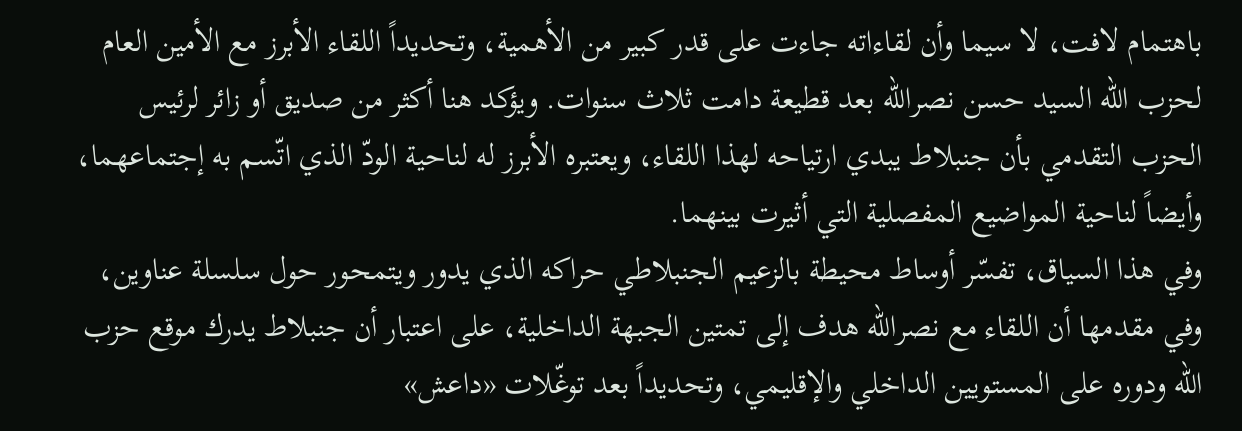باهتمام لافت، لا سيما وأن لقاءاته جاءت على قدر كبير من الأهمية، وتحديداً اللقاء الأبرز مع الأمين العام لحزب الله السيد حسن نصرالله بعد قطيعة دامت ثلاث سنوات. ويؤكد هنا أكثر من صديق أو زائر لرئيس الحزب التقدمي بأن جنبلاط يبدي ارتياحه لهذا اللقاء، ويعتبره الأبرز له لناحية الودّ الذي اتّسم به إجتماعهما، وأيضاً لناحية المواضيع المفصلية التي أثيرت بينهما.
وفي هذا السياق، تفسّر أوساط محيطة بالزعيم الجنبلاطي حراكه الذي يدور ويتمحور حول سلسلة عناوين، وفي مقدمها أن اللقاء مع نصرالله هدف إلى تمتين الجبهة الداخلية، على اعتبار أن جنبلاط يدرك موقع حزب الله ودوره على المستويين الداخلي والإقليمي، وتحديداً بعد توغّلات «داعش»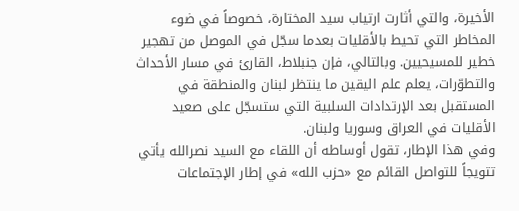الأخيرة، والتي أثارت ارتياب سيد المختارة، خصوصاً في ضوء المخاطر التي تحيط بالأقليات بعدما سجّل في الموصل من تهجير خطير للمسيحيين. وبالتالي، فإن جنبلاط، القارئ في مسار الأحداث والتطوّرات، يعلم علم اليقين ما ينتظر لبنان والمنطقة في المستقبل بعد الإرتدادات السلبية التي ستسجّل على صعيد الأقليات في العراق وسوريا ولبنان.
وفي هذا الإطار، تقول أوساطه أن اللقاء مع السيد نصرالله يأتي تتويجاً للتواصل القائم مع «حزب الله» في إطار الإجتماعات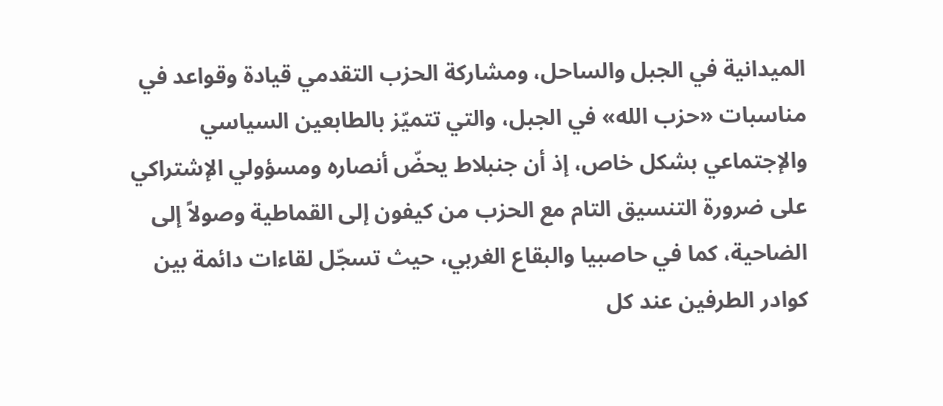الميدانية في الجبل والساحل، ومشاركة الحزب التقدمي قيادة وقواعد في مناسبات «حزب الله» في الجبل، والتي تتميّز بالطابعين السياسي والإجتماعي بشكل خاص، إذ أن جنبلاط يحضّ أنصاره ومسؤولي الإشتراكي على ضرورة التنسيق التام مع الحزب من كيفون إلى القماطية وصولاً إلى الضاحية، كما في حاصبيا والبقاع الغربي، حيث تسجّل لقاءات دائمة بين كوادر الطرفين عند كل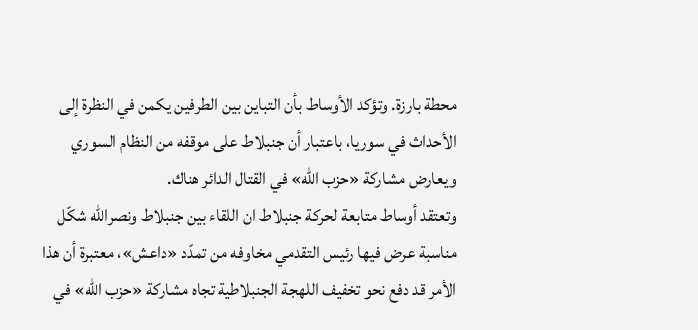محطة بارزة. وتؤكد الأوساط بأن التباين بين الطرفين يكمن في النظرة إلى الأحداث في سوريا، باعتبار أن جنبلاط على موقفه من النظام السوري ويعارض مشاركة «حزب الله» في القتال الدائر هناك.
وتعتقد أوساط متابعة لحركة جنبلاط ان اللقاء بين جنبلاط ونصرالله شكّل مناسبة عرض فيها رئيس التقدمي مخاوفه من تمدّد «داعش»، معتبرة أن هذا الأمر قد دفع نحو تخفيف اللهجة الجنبلاطية تجاه مشاركة «حزب الله» في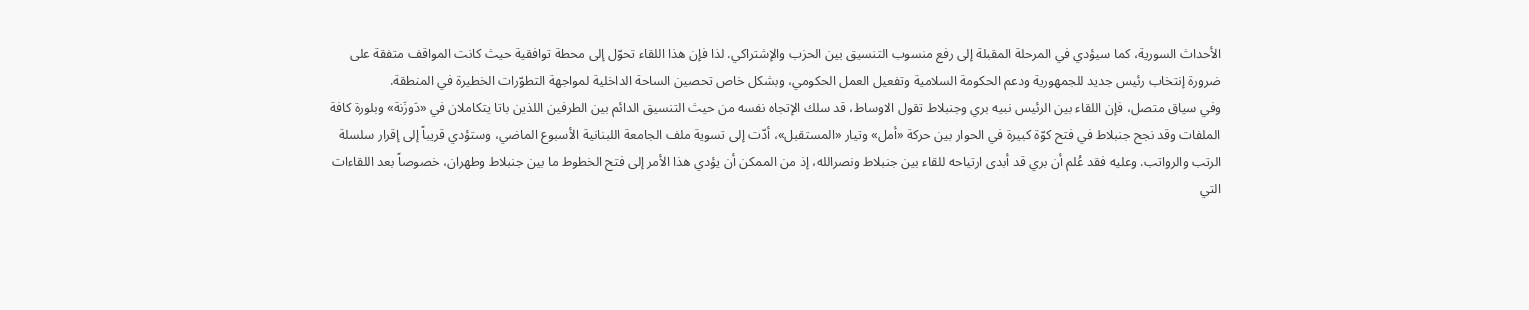الأحداث السورية، كما سيؤدي في المرحلة المقبلة إلى رفع منسوب التنسيق بين الحزب والإشتراكي. لذا فإن هذا اللقاء تحوّل إلى محطة توافقية حيث كانت المواقف متفقة على ضرورة إنتخاب رئيس جديد للجمهورية ودعم الحكومة السلامية وتفعيل العمل الحكومي، وبشكل خاص تحصين الساحة الداخلية لمواجهة التطوّرات الخطيرة في المنطقة.
وفي سياق متصل، فإن اللقاء بين الرئيس نبيه بري وجنبلاط تقول الاوساط، قد سلك الإتجاه نفسه من حيث التنسيق الدائم بين الطرفين اللذين باتا يتكاملان في «دَوزَنة» وبلورة كافة الملفات وقد نجح جنبلاط في فتح كوّة كبيرة في الحوار بين حركة «أمل» وتيار «المستقبل»، أدّت إلى تسوية ملف الجامعة اللبنانية الأسبوع الماضي، وستؤدي قريباً إلى إقرار سلسلة الرتب والرواتب. وعليه فقد عُلم أن بري قد أبدى ارتياحه للقاء بين جنبلاط ونصرالله، إذ من الممكن أن يؤدي هذا الأمر إلى فتح الخطوط ما بين جنبلاط وطهران، خصوصاً بعد اللقاءات التي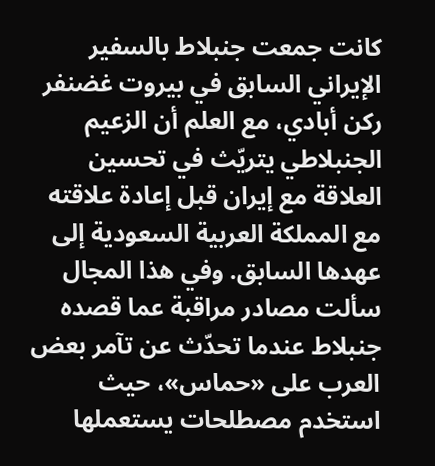كانت جمعت جنبلاط بالسفير الإيراني السابق في بيروت غضنفر ركن أبادي، مع العلم أن الزعيم الجنبلاطي يتريّث في تحسين العلاقة مع إيران قبل إعادة علاقته مع المملكة العربية السعودية إلى عهدها السابق. وفي هذا المجال سألت مصادر مراقبة عما قصده جنبلاط عندما تحدّث عن تآمر بعض العرب على «حماس»، حيث استخدم مصطلحات يستعملها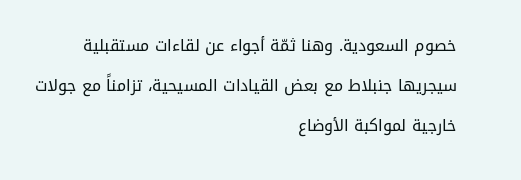خصوم السعودية. وهنا ثمّة أجواء عن لقاءات مستقبلية سيجريها جنبلاط مع بعض القيادات المسيحية، تزامناً مع جولات خارجية لمواكبة الأوضاع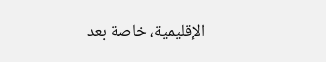الإقليمية، خاصة بعد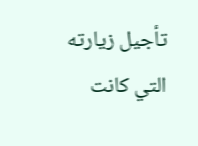تأجيل زيارته التي كانت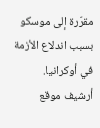مقرّرة إلى موسكو بسبب اندلاع الأزمة في أوكرانيا.
أرشيف موقع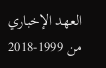العهد الإخباري من 1999-2018